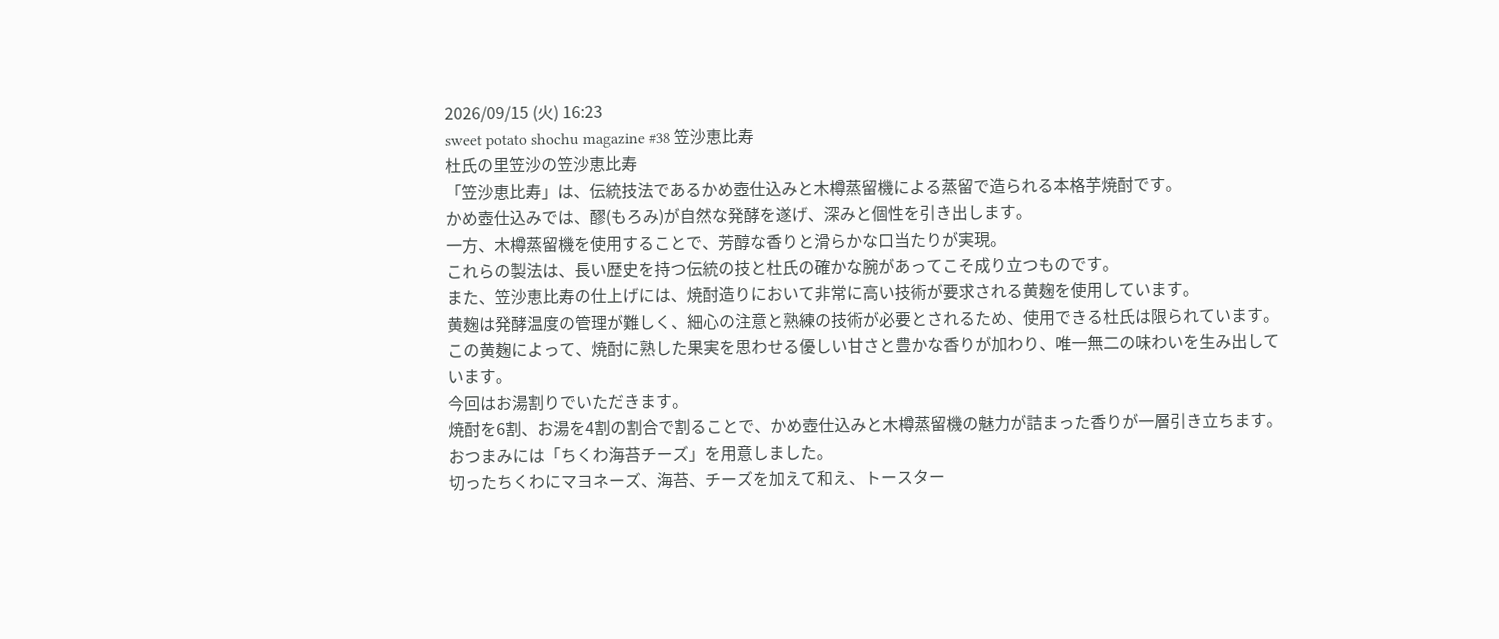2026/09/15 (火) 16:23
sweet potato shochu magazine #38 笠沙恵比寿
杜氏の里笠沙の笠沙恵比寿
「笠沙恵比寿」は、伝統技法であるかめ壺仕込みと木樽蒸留機による蒸留で造られる本格芋焼酎です。
かめ壺仕込みでは、醪(もろみ)が自然な発酵を遂げ、深みと個性を引き出します。
一方、木樽蒸留機を使用することで、芳醇な香りと滑らかな口当たりが実現。
これらの製法は、長い歴史を持つ伝統の技と杜氏の確かな腕があってこそ成り立つものです。
また、笠沙恵比寿の仕上げには、焼酎造りにおいて非常に高い技術が要求される黄麹を使用しています。
黄麹は発酵温度の管理が難しく、細心の注意と熟練の技術が必要とされるため、使用できる杜氏は限られています。
この黄麹によって、焼酎に熟した果実を思わせる優しい甘さと豊かな香りが加わり、唯一無二の味わいを生み出しています。
今回はお湯割りでいただきます。
焼酎を6割、お湯を4割の割合で割ることで、かめ壺仕込みと木樽蒸留機の魅力が詰まった香りが一層引き立ちます。
おつまみには「ちくわ海苔チーズ」を用意しました。
切ったちくわにマヨネーズ、海苔、チーズを加えて和え、トースター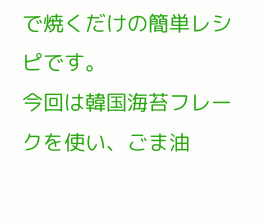で焼くだけの簡単レシピです。
今回は韓国海苔フレークを使い、ごま油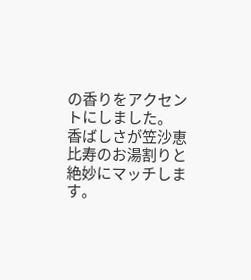の香りをアクセントにしました。
香ばしさが笠沙恵比寿のお湯割りと絶妙にマッチします。